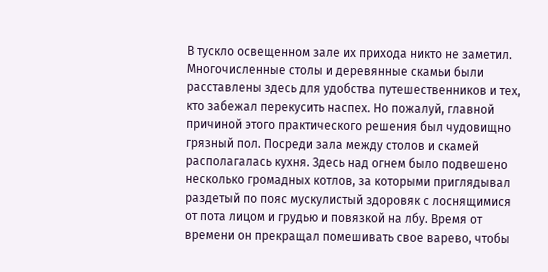В тускло освещенном зале их прихода никто не заметил. Многочисленные столы и деревянные скамьи были расставлены здесь для удобства путешественников и тех, кто забежал перекусить наспех. Но пожалуй, главной причиной этого практического решения был чудовищно грязный пол. Посреди зала между столов и скамей располагалась кухня. Здесь над огнем было подвешено несколько громадных котлов, за которыми приглядывал раздетый по пояс мускулистый здоровяк с лоснящимися от пота лицом и грудью и повязкой на лбу. Время от времени он прекращал помешивать свое варево, чтобы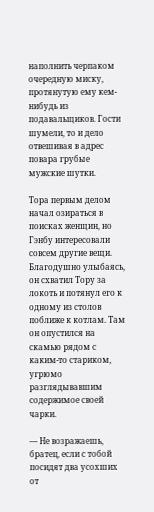наполнить черпаком очередную миску, протянутую ему кем-нибудь из подавальщиков. Гости шумели, то и дело отвешивая в адрес повара грубые мужские шутки.

Тора первым делом начал озираться в поисках женщин, но Гэнбу интересовали совсем другие вещи. Благодушно улыбаясь, он схватил Тору за локоть и потянул его к одному из столов поближе к котлам. Там он опустился на скамью рядом с каким-то стариком, угрюмо разглядывавшим содержимое своей чарки.

— Не возражаешь, братец, если с тобой посидят два усохших от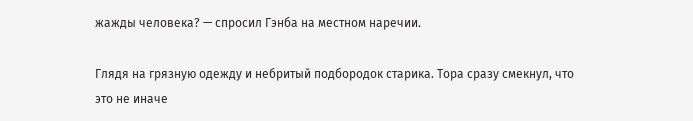жажды человека? — спросил Гэнба на местном наречии.

Глядя на грязную одежду и небритый подбородок старика. Тора сразу смекнул, что это не иначе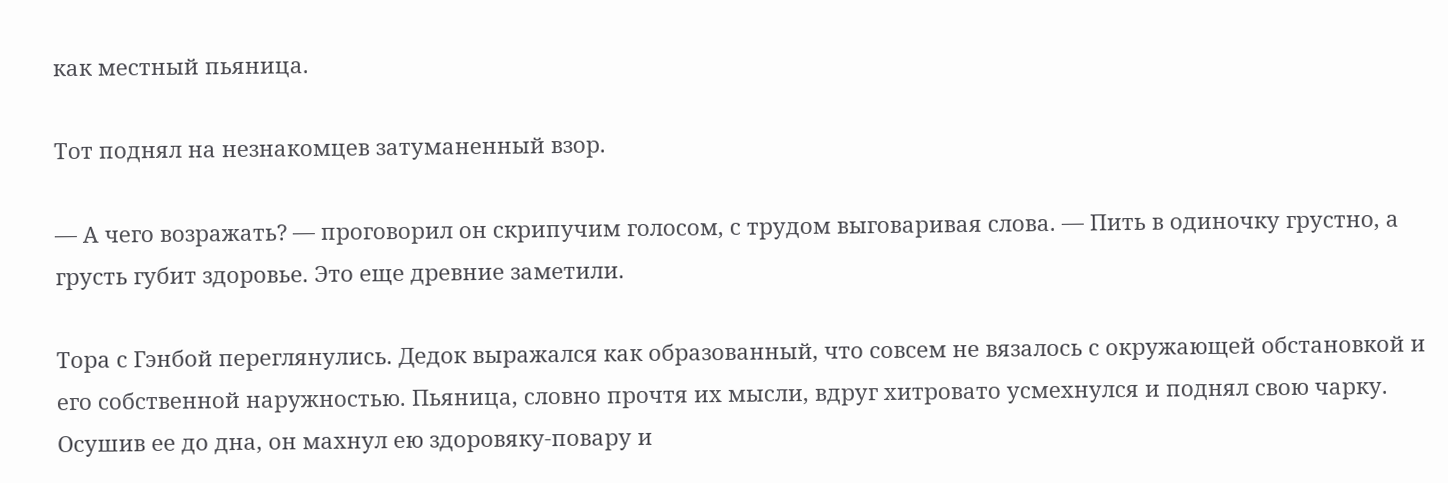как местный пьяница.

Тот поднял на незнакомцев затуманенный взор.

— А чего возражать? — проговорил он скрипучим голосом, с трудом выговаривая слова. — Пить в одиночку грустно, а грусть губит здоровье. Это еще древние заметили.

Тора с Гэнбой переглянулись. Дедок выражался как образованный, что совсем не вязалось с окружающей обстановкой и его собственной наружностью. Пьяница, словно прочтя их мысли, вдруг хитровато усмехнулся и поднял свою чарку. Осушив ее до дна, он махнул ею здоровяку-повару и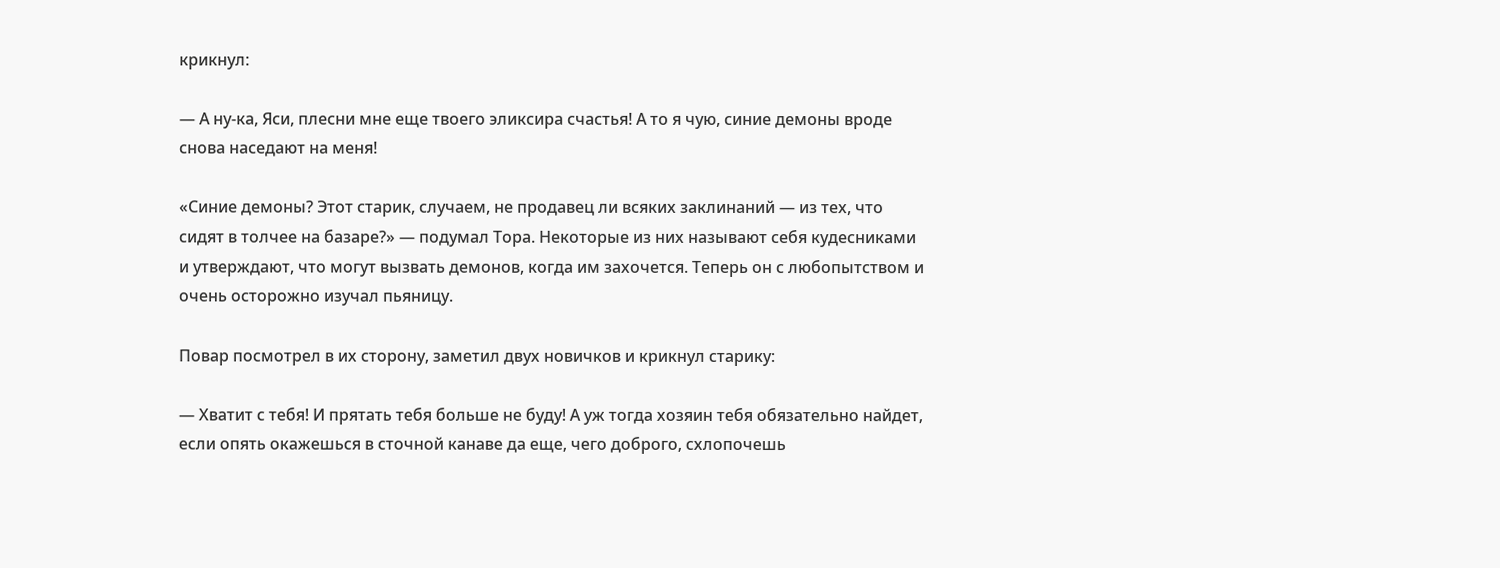крикнул:

— А ну-ка, Яси, плесни мне еще твоего эликсира счастья! А то я чую, синие демоны вроде снова наседают на меня!

«Синие демоны? Этот старик, случаем, не продавец ли всяких заклинаний — из тех, что сидят в толчее на базаре?» — подумал Тора. Некоторые из них называют себя кудесниками и утверждают, что могут вызвать демонов, когда им захочется. Теперь он с любопытством и очень осторожно изучал пьяницу.

Повар посмотрел в их сторону, заметил двух новичков и крикнул старику:

— Хватит с тебя! И прятать тебя больше не буду! А уж тогда хозяин тебя обязательно найдет, если опять окажешься в сточной канаве да еще, чего доброго, схлопочешь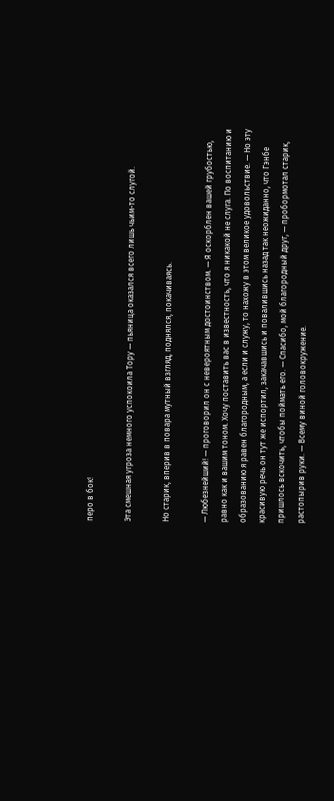перо в бок!

Эта смешная угроза немного успокоила Тору — пьяница оказался всего лишь чьим-то слугой.

Но старик, вперив в повара мутный взгляд, поднялся, покачиваясь.

— Любезнейший! — проговорил он с невероятным достоинством. — Я оскорблен вашей грубостью, равно как и вашим тоном. Хочу поставить вас в известность, что я никакой не слуга. По воспитанию и образованию я равен благородным, а если и служу, то нахожу в этом великое удовольствие. — Но эту красивую речь он тут же испортил, закачавшись и повалившись назад так неожиданно, что Гэнбе пришлось вскочить, чтобы поймать его. — Спасибо, мой благородный друг, — пробормотал старик, растопырив руки. — Всему виной головокружение.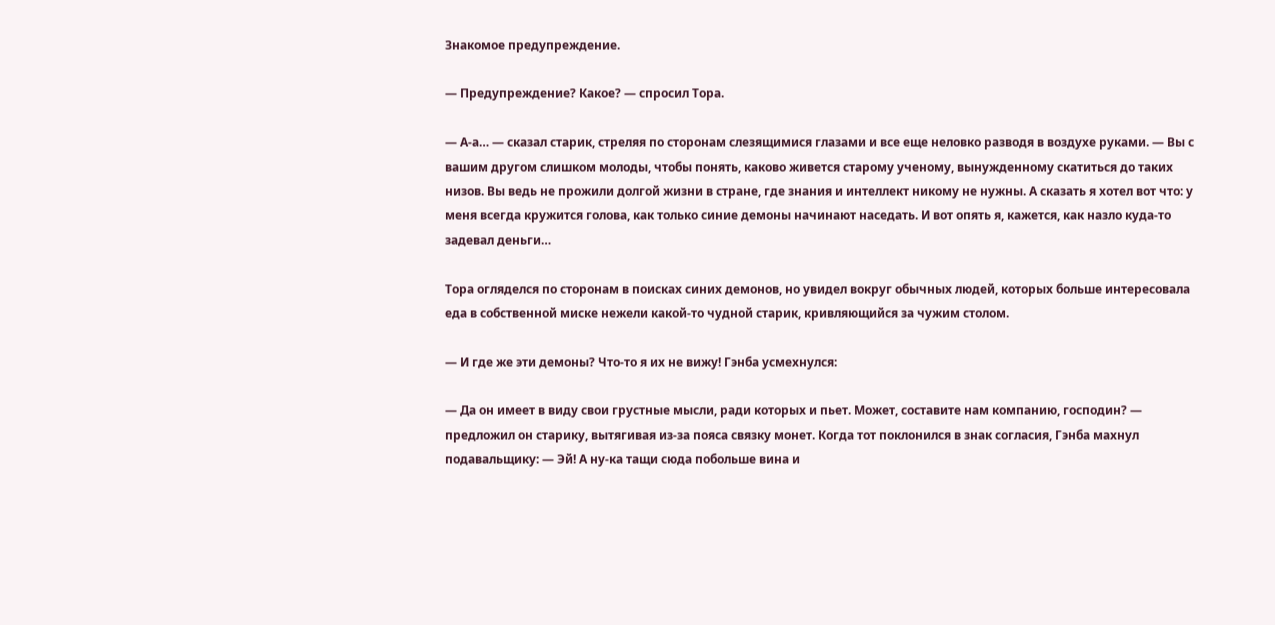Знакомое предупреждение.

— Предупреждение? Какое? — спросил Тора.

— А-а… — сказал старик, стреляя по сторонам слезящимися глазами и все еще неловко разводя в воздухе руками. — Вы с вашим другом слишком молоды, чтобы понять, каково живется старому ученому, вынужденному скатиться до таких низов. Вы ведь не прожили долгой жизни в стране, где знания и интеллект никому не нужны. А сказать я хотел вот что: у меня всегда кружится голова, как только синие демоны начинают наседать. И вот опять я, кажется, как назло куда-то задевал деньги…

Тора огляделся по сторонам в поисках синих демонов, но увидел вокруг обычных людей, которых больше интересовала еда в собственной миске нежели какой-то чудной старик, кривляющийся за чужим столом.

— И где же эти демоны? Что-то я их не вижу! Гэнба усмехнулся:

— Да он имеет в виду свои грустные мысли, ради которых и пьет. Может, составите нам компанию, господин? — предложил он старику, вытягивая из-за пояса связку монет. Когда тот поклонился в знак согласия, Гэнба махнул подавальщику: — Эй! А ну-ка тащи сюда побольше вина и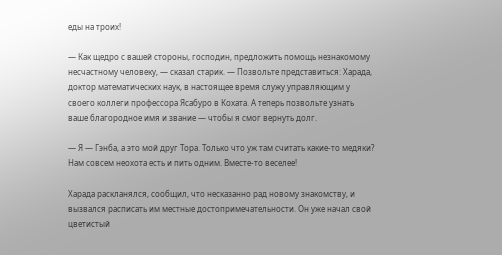еды на троих!

— Как щедро с вашей стороны, господин, предложить помощь незнакомому несчастному человеку, — сказал старик. — Позвольте представиться: Харада, доктор математических наук, в настоящее время служу управляющим у своего коллеги профессора Ясабуро в Кохата. А теперь позвольте узнать ваше благородное имя и звание — чтобы я смог вернуть долг.

— Я — Гэнба, а это мой друг Тора. Только что уж там считать какие-то медяки? Нам совсем неохота есть и пить одним. Вместе-то веселее!

Харада раскланялся, сообщил, что несказанно рад новому знакомству, и вызвался расписать им местные достопримечательности. Он уже начал свой цветистый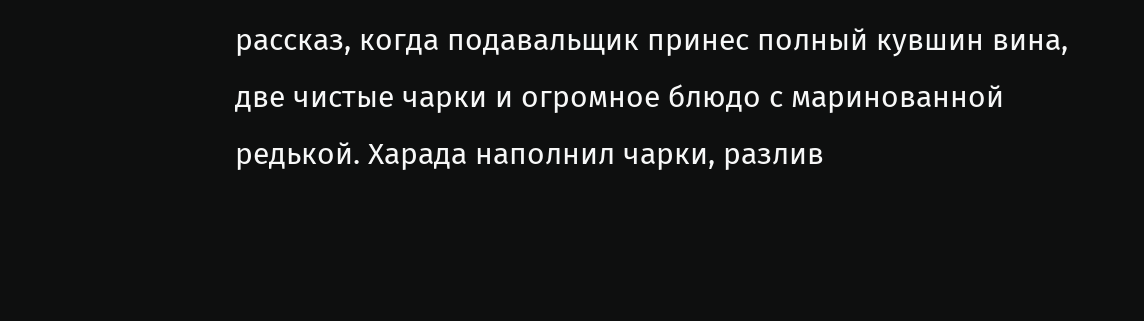рассказ, когда подавальщик принес полный кувшин вина, две чистые чарки и огромное блюдо с маринованной редькой. Харада наполнил чарки, разлив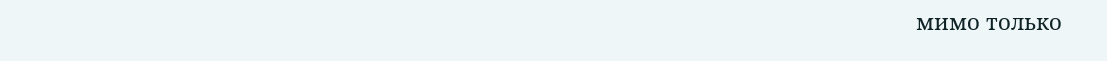мимо только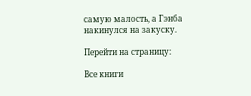самую малость, а Гэнба накинулся на закуску.

Перейти на страницу:

Все книги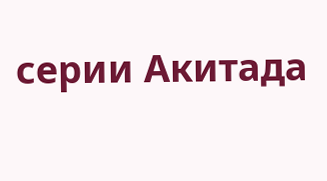серии Акитада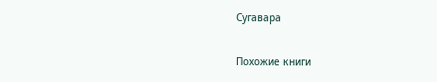Сугавара

Похожие книги